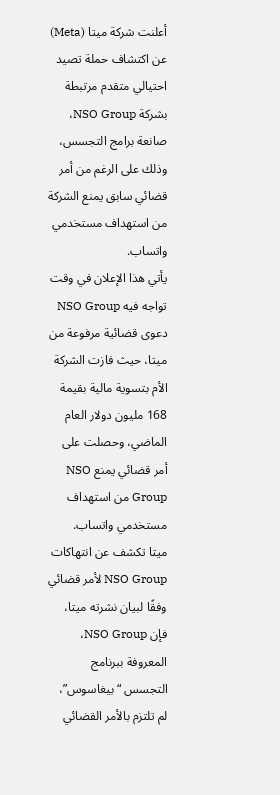أعلنت شركة ميتا (Meta) عن اكتشاف حملة تصيد احتيالي متقدم مرتبطة بشركة NSO Group، صانعة برامج التجسس، وذلك على الرغم من أمر قضائي سابق يمنع الشركة من استهداف مستخدمي واتساب.
يأتي هذا الإعلان في وقت تواجه فيه NSO Group دعوى قضائية مرفوعة من ميتا، حيث فازت الشركة الأم بتسوية مالية بقيمة 168 مليون دولار العام الماضي، وحصلت على أمر قضائي يمنع NSO Group من استهداف مستخدمي واتساب.
ميتا تكشف عن انتهاكات NSO Group لأمر قضائي
وفقًا لبيان نشرته ميتا، فإن NSO Group، المعروفة ببرنامج التجسس “بيغاسوس”، لم تلتزم بالأمر القضائي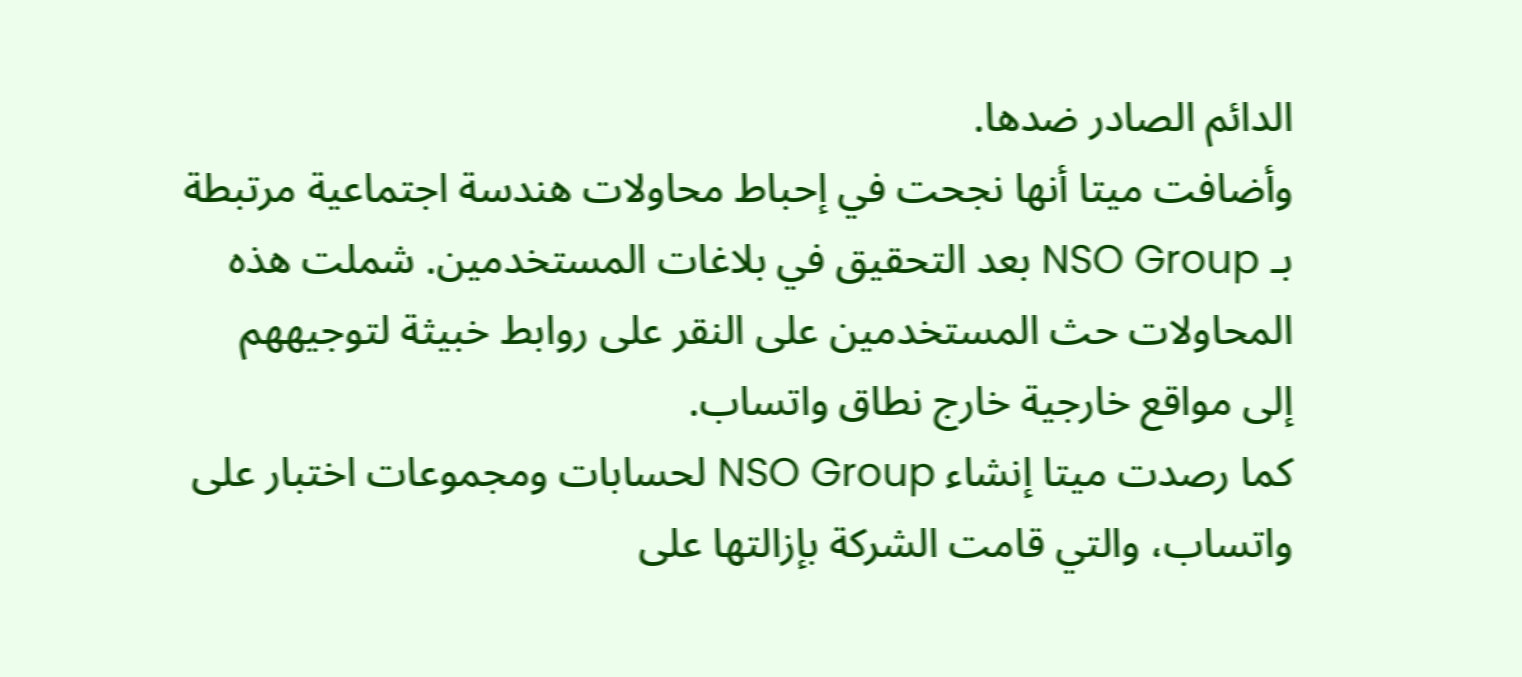الدائم الصادر ضدها.
وأضافت ميتا أنها نجحت في إحباط محاولات هندسة اجتماعية مرتبطة بـ NSO Group بعد التحقيق في بلاغات المستخدمين. شملت هذه المحاولات حث المستخدمين على النقر على روابط خبيثة لتوجيههم إلى مواقع خارجية خارج نطاق واتساب.
كما رصدت ميتا إنشاء NSO Group لحسابات ومجموعات اختبار على واتساب، والتي قامت الشركة بإزالتها على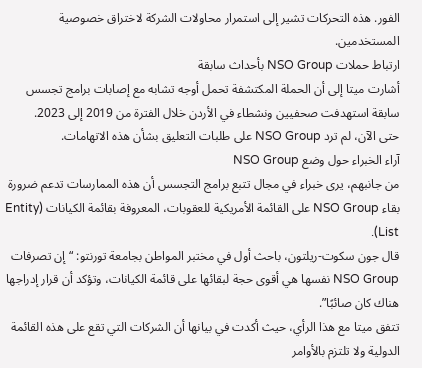الفور. هذه التحركات تشير إلى استمرار محاولات الشركة لاختراق خصوصية المستخدمين.
ارتباط حملات NSO Group بأحداث سابقة
أشارت ميتا إلى أن الحملة المكتشفة تحمل أوجه تشابه مع إصابات برامج تجسس سابقة استهدفت صحفيين ونشطاء في الأردن خلال الفترة من 2019 إلى 2023.
حتى الآن، لم ترد NSO Group على طلبات التعليق بشأن هذه الاتهامات.
آراء الخبراء حول وضع NSO Group
من جانبهم، يرى خبراء في مجال تتبع برامج التجسس أن هذه الممارسات تدعم ضرورة بقاء NSO Group على القائمة الأمريكية للعقوبات، المعروفة بقائمة الكيانات (Entity List).
قال جون سكوت-ريلتون، باحث أول في مختبر المواطن بجامعة تورنتو: “إن تصرفات NSO Group نفسها هي أقوى حجة لبقائها على قائمة الكيانات، وتؤكد أن قرار إدراجها هناك كان صائبًا”.
تتفق ميتا مع هذا الرأي، حيث أكدت في بيانها أن الشركات التي تقع على هذه القائمة الدولية ولا تلتزم بالأوامر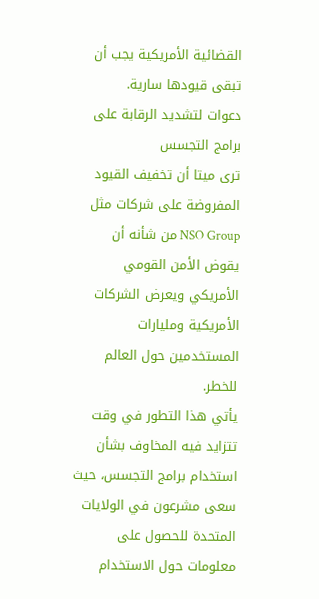القضائية الأمريكية يجب أن تبقى قيودها سارية.
دعوات لتشديد الرقابة على برامج التجسس
ترى ميتا أن تخفيف القيود المفروضة على شركات مثل NSO Group من شأنه أن يقوض الأمن القومي الأمريكي ويعرض الشركات الأمريكية ومليارات المستخدمين حول العالم للخطر.
يأتي هذا التطور في وقت تتزايد فيه المخاوف بشأن استخدام برامج التجسس، حيث سعى مشرعون في الولايات المتحدة للحصول على معلومات حول الاستخدام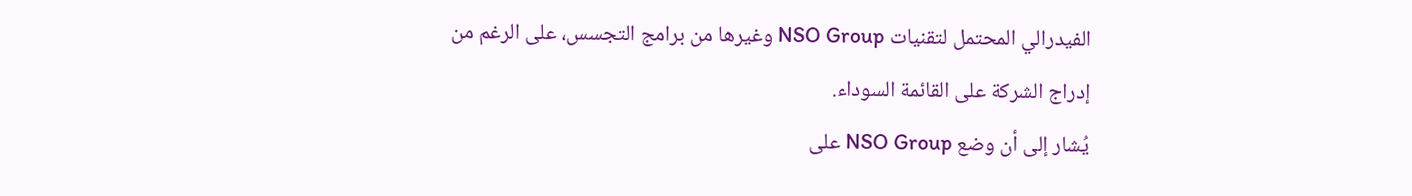الفيدرالي المحتمل لتقنيات NSO Group وغيرها من برامج التجسس، على الرغم من إدراج الشركة على القائمة السوداء.
يُشار إلى أن وضع NSO Group على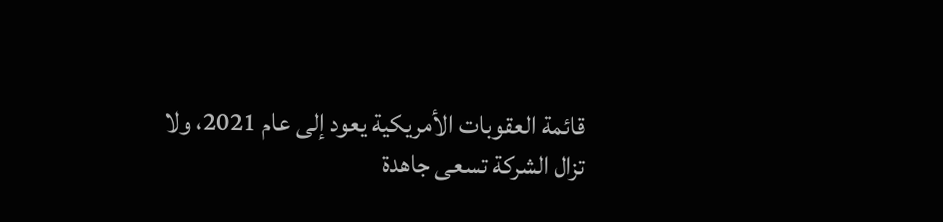قائمة العقوبات الأمريكية يعود إلى عام 2021، ولا تزال الشركة تسعى جاهدة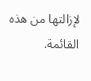لإزالتها من هذه القائمة.